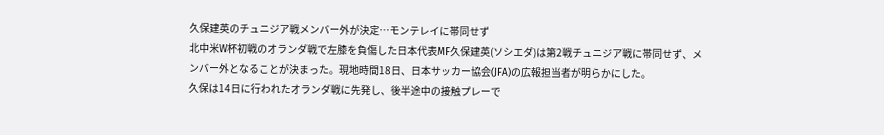久保建英のチュニジア戦メンバー外が決定…モンテレイに帯同せず
北中米W杯初戦のオランダ戦で左膝を負傷した日本代表MF久保建英(ソシエダ)は第2戦チュニジア戦に帯同せず、メンバー外となることが決まった。現地時間18日、日本サッカー協会(JFA)の広報担当者が明らかにした。
久保は14日に行われたオランダ戦に先発し、後半途中の接触プレーで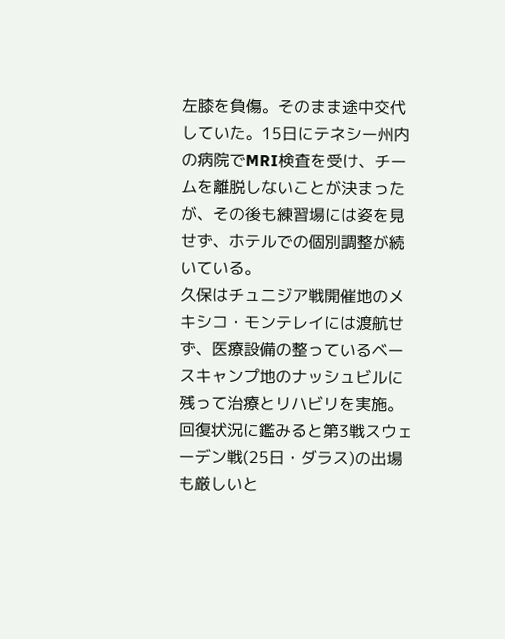左膝を負傷。そのまま途中交代していた。15日にテネシー州内の病院でMRI検査を受け、チームを離脱しないことが決まったが、その後も練習場には姿を見せず、ホテルでの個別調整が続いている。
久保はチュニジア戦開催地のメキシコ・モンテレイには渡航せず、医療設備の整っているベースキャンプ地のナッシュビルに残って治療とリハビリを実施。回復状況に鑑みると第3戦スウェーデン戦(25日・ダラス)の出場も厳しいと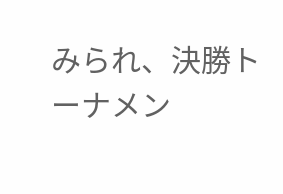みられ、決勝トーナメン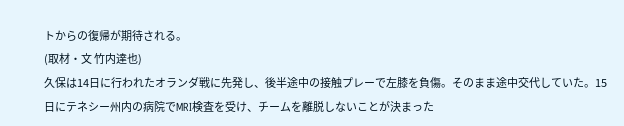トからの復帰が期待される。
(取材・文 竹内達也)
久保は14日に行われたオランダ戦に先発し、後半途中の接触プレーで左膝を負傷。そのまま途中交代していた。15日にテネシー州内の病院でMRI検査を受け、チームを離脱しないことが決まった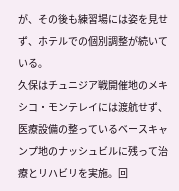が、その後も練習場には姿を見せず、ホテルでの個別調整が続いている。
久保はチュニジア戦開催地のメキシコ・モンテレイには渡航せず、医療設備の整っているベースキャンプ地のナッシュビルに残って治療とリハビリを実施。回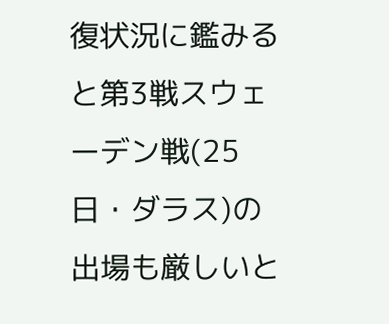復状況に鑑みると第3戦スウェーデン戦(25日・ダラス)の出場も厳しいと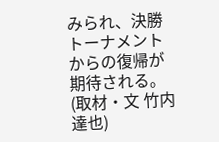みられ、決勝トーナメントからの復帰が期待される。
(取材・文 竹内達也)